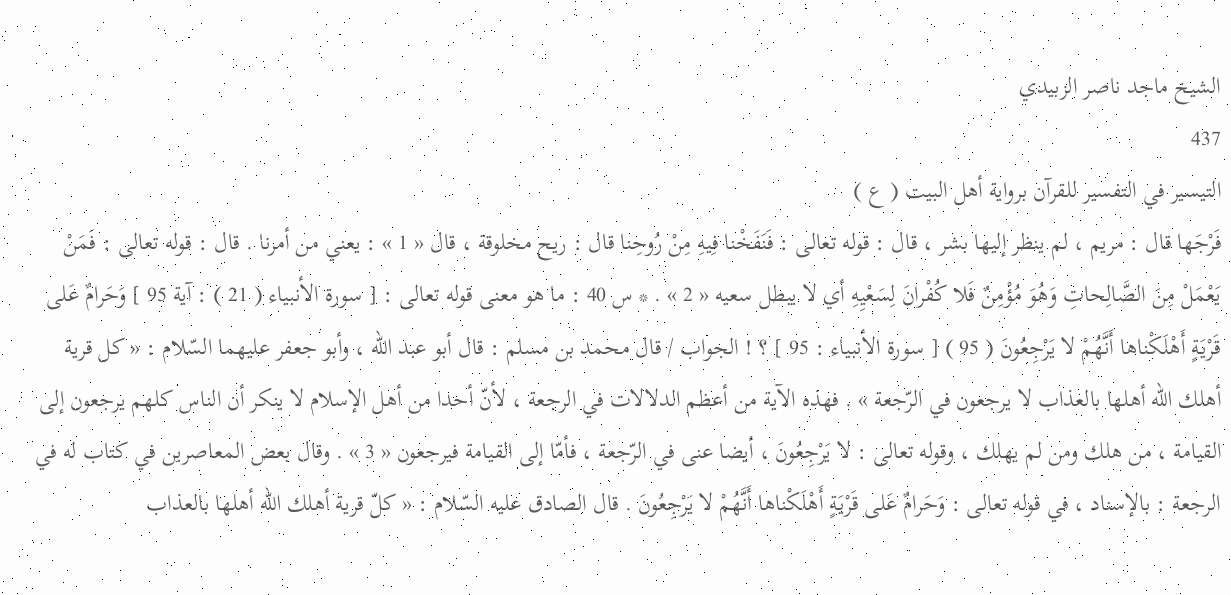الشيخ ماجد ناصر الزبيدي
437
التيسير في التفسير للقرآن برواية أهل البيت ( ع )
فَرْجَها قال : مريم ، لم ينظر إليها بشر ، قال : قوله تعالى : فَنَفَخْنا فِيهِ مِنْ رُوحِنا قال : ريح مخلوقة ، قال « 1 » : يعني من أمرنا . قال : قوله تعالى : فَمَنْ يَعْمَلْ مِنَ الصَّالِحاتِ وَهُوَ مُؤْمِنٌ فَلا كُفْرانَ لِسَعْيِهِ أي لا يبطل سعيه « 2 » . * س 40 : ما هو معنى قوله تعالى : [ سورة الأنبياء ( 21 ) : آية 95 ] وَحَرامٌ عَلى قَرْيَةٍ أَهْلَكْناها أَنَّهُمْ لا يَرْجِعُونَ ( 95 ) [ سورة الأنبياء : 95 ] ؟ ! الجواب / قال محمد بن مسلم : قال أبو عبد اللّه ، وأبو جعفر عليهما السّلام : « كل قرية أهلك اللّه أهلها بالعذاب لا يرجعون في الرّجعة » . فهذه الآية من أعظم الدلالات في الرجعة ، لأنّ أحدا من أهل الإسلام لا ينكر أن الناس كلهم يرجعون إلى القيامة ، من هلك ومن لم يهلك ، وقوله تعالى : لا يَرْجِعُونَ ، أيضا عنى في الرّجعة ، فأمّا إلى القيامة فيرجعون « 3 » . وقال بعض المعاصرين في كتاب له في الرجعة : بالإسناد ، في قوله تعالى : وَحَرامٌ عَلى قَرْيَةٍ أَهْلَكْناها أَنَّهُمْ لا يَرْجِعُونَ . قال الصادق عليه السّلام : « كلّ قرية أهلك اللّه أهلها بالعذاب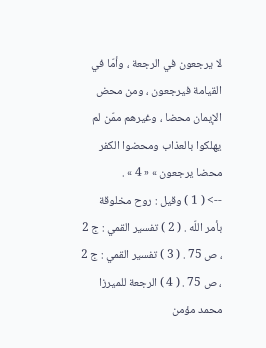لا يرجعون في الرجعة ، وأمّا في القيامة فيرجعون ، ومن محض الإيمان محضا ، وغيرهم ممّن لم يهلكوا بالعذاب ومحضوا الكفر محضا يرجعون » « 4 » .
--> ( 1 ) وقيل : روح مخلوقة بأمر اللّه . ( 2 ) تفسير القمي : ج 2 ، ص 75 . ( 3 ) تفسير القمي : ج 2 ، ص 75 . ( 4 ) الرجعة للميرزا محمد مؤمن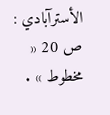الأسترآبادي : ص 20 « مخطوط » .